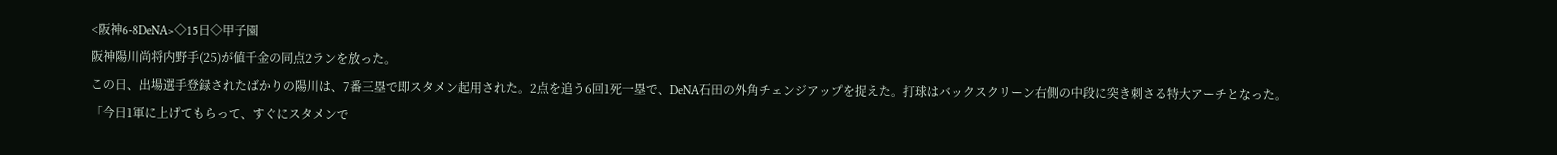<阪神6-8DeNA>◇15日◇甲子園
阪神陽川尚将内野手(25)が値千金の同点2ランを放った。
この日、出場選手登録されたばかりの陽川は、7番三塁で即スタメン起用された。2点を追う6回1死一塁で、DeNA石田の外角チェンジアップを捉えた。打球はバックスクリーン右側の中段に突き刺さる特大アーチとなった。
「今日1軍に上げてもらって、すぐにスタメンで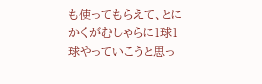も使ってもらえて、とにかくがむしゃらに1球1球やっていこうと思っ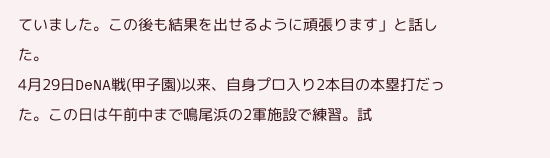ていました。この後も結果を出せるように頑張ります」と話した。
4月29日DeNA戦(甲子園)以来、自身プロ入り2本目の本塁打だった。この日は午前中まで鳴尾浜の2軍施設で練習。試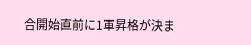合開始直前に1軍昇格が決ま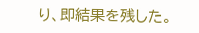り、即結果を残した。